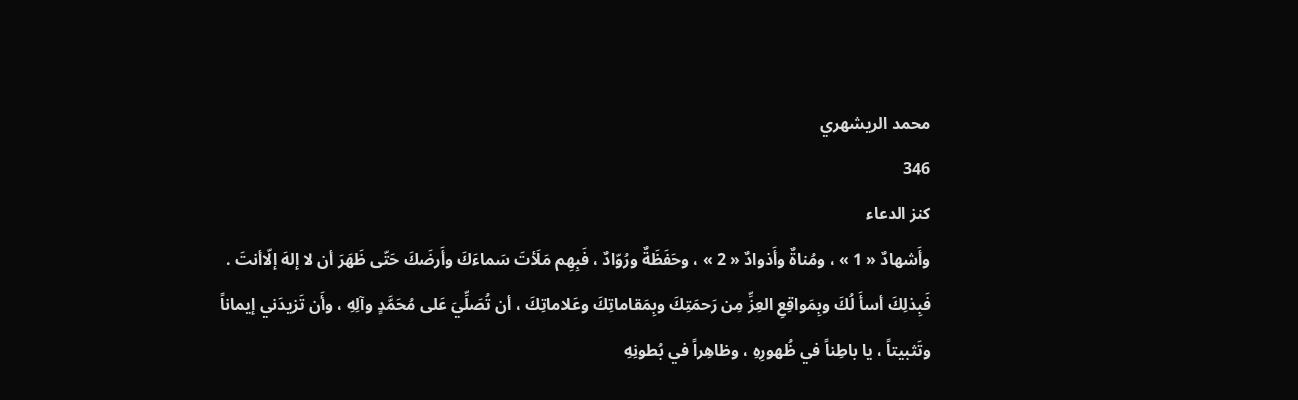محمد الريشهري
346
كنز الدعاء
وأَشهادٌ « 1 » ، ومُناةٌ وأَذوادٌ « 2 » ، وحَفَظَةٌ ورُوّادٌ ، فَبِهِم مَلَأتَ سَماءَكَ وأَرضَكَ حَتّى ظَهَرَ أن لا إلهَ إلّاأنتَ . فَبِذلِكَ أسأَ لُكَ وبِمَواقِعِ العِزِّ مِن رَحمَتِكَ وبِمَقاماتِكَ وعَلاماتِكَ ، أن تُصَلِّيَ عَلى مُحَمَّدٍ وآلِهِ ، وأَن تَزيدَني إيماناً وتَثبيتاً ، يا باطِناً في ظُهورِهِ ، وظاهِراً في بُطونِهِ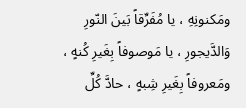ومَكنونِهِ ، يا مُفَرِّقاً بَينَ النّورِ وَالدَّيجورِ ، يا مَوصوفاً بِغَيرِ كُنهٍ ، ومَعروفاً بِغَيرِ شِبهٍ ، حادَّ كُلِّ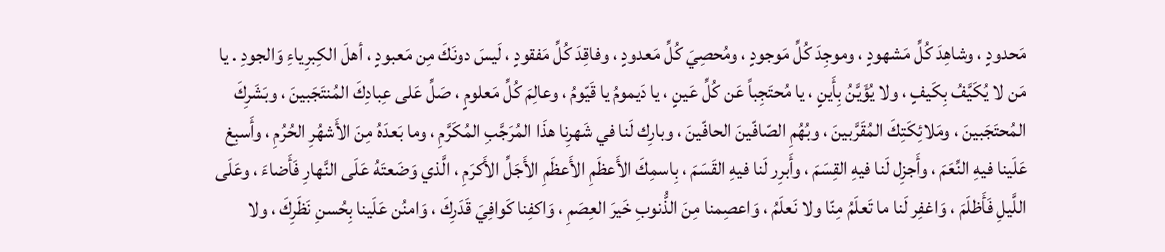مَحدودٍ ، وشاهِدَ كُلِّ مَشهودٍ ، وموجِدَ كُلِّ مَوجودٍ ، ومُحصِيَ كُلِّ مَعدودٍ ، وفاقِدَ كُلِّ مَفقودٍ ، لَيسَ دونَكَ مِن مَعبودٍ ، أهلَ الكِبرِياءِ وَالجودِ . يا مَن لا يُكَيَّفُ بِكَيفٍ ، ولا يُؤَيَّنُ بِأَينٍ ، يا مُحتَجِباً عَن كُلِّ عَينٍ ، يا دَيمومُ يا قَيّومُ ، وعالِمَ كُلِّ مَعلومٍ ، صَلِّ عَلى عِبادِكَ المُنتَجَبينَ ، وبَشَرِكَ المُحتَجَبينَ ، ومَلائِكَتِكَ المُقَرَّبينَ ، وبُهُمِ الصّافّينَ الحافّينَ ، وبارِك لَنا في شَهرِنا هذَا المُرَجَّبِ المُكَرَّمِ ، وما بَعدَهُ مِنَ الأَشهُرِ الحُرُمِ ، وأَسبِغ عَلَينا فيهِ النِّعَمَ ، وأَجزِل لَنا فيهِ القِسَمَ ، وأَبرِر لَنا فيهِ القَسَمَ ، بِاسمِكَ الأَعظَمِ الأَعظَمِ الأَجَلِّ الأَكرَمِ ، الَّذي وَضَعتَهُ عَلَى النَّهارِ فَأَضاءَ ، وعَلَى اللَّيلِ فَأَظلَمَ ، وَاغفِر لَنا ما تَعلَمُ مِنّا ولا نَعلَمُ ، وَاعصِمنا مِنَ الذُّنوبِ خَيرَ العِصَمِ ، وَاكفِنا كَوافِيَ قَدَرِكَ ، وَامنُن عَلَينا بِحُسنِ نَظَرِكَ ، ولا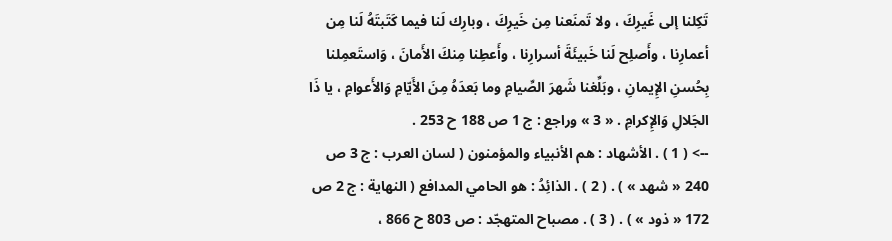تَكِلنا إلى غَيرِكَ ، ولا تَمنَعنا مِن خَيرِكَ ، وبارِك لَنا فيما كَتَبتَهُ لَنا مِن أعمارِنا ، وأَصلِح لَنا خَبيئَةَ أسرارِنا ، وأَعطِنا مِنكَ الأَمانَ ، وَاستَعمِلنا بِحُسنِ الإِيمانِ ، وبَلِّغنا شَهرَ الصِّيامِ وما بَعدَهُ مِنَ الأَيّامِ وَالأَعوامِ ، يا ذَا الجَلالِ وَالإِكرامِ . « 3 » وراجع : ج 1 ص 188 ح 253 .
--> ( 1 ) . الأشهاد : هم الأنبياء والمؤمنون ( لسان العرب : ج 3 ص 240 « شهد » ) . ( 2 ) . الذائِدُ : هو الحامي المدافع ( النهاية : ج 2 ص 172 « ذود » ) . ( 3 ) . مصباح المتهجّد : ص 803 ح 866 ،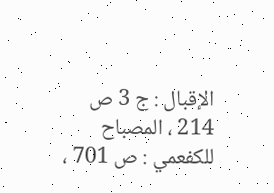الإقبال : ج 3 ص 214 ، المصباح للكفعمي : ص 701 ،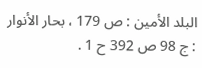البلد الأمين : ص 179 ، بحار الأنوار : ج 98 ص 392 ح 1 .